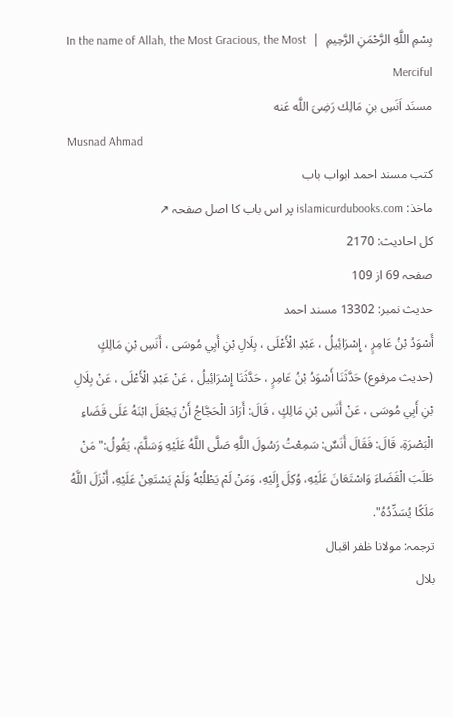بِسْمِ اللَّهِ الرَّحْمَنِ الرَّحِيمِ  |  In the name of Allah, the Most Gracious, the Most Merciful
مسنَد اَنَسِ بنِ مَالِك رَضِیَ اللَّه عَنه
Musnad Ahmad
کتب مسند احمد ابواب باب
ماخذ: islamicurdubooks.com پر اس باب کا اصل صفحہ ↗
کل احادیث: 2170
صفحہ 69 از 109
حدیث نمبر: 13302 مسند احمد
أَسْوَدُ بْنُ عَامِرٍ ، إِسْرَائِيلُ ، عَبْدِ الْأَعْلَى ، بِلَالِ بْنِ أَبِي مُوسَى ، أَنَسِ بْنِ مَالِكٍ
(حديث مرفوع) حَدَّثَنَا أَسْوَدُ بْنُ عَامِرٍ ، حَدَّثَنَا إِسْرَائِيلُ ، عَنْ عَبْدِ الْأَعْلَى ، عَنْ بِلَالِ بْنِ أَبِي مُوسَى ، عَنْ أَنَسِ بْنِ مَالِكٍ ، قَالَ: أَرَادَ الْحَجَّاجُ أَنْ يَجْعَلَ ابْنَهُ عَلَى قَضَاءِ الْبَصْرَةِ، قَالَ: فَقَالَ أَنَسٌ: سَمِعْتُ رَسُولَ اللَّهِ صَلَّى اللَّهُ عَلَيْهِ وَسَلَّمَ، يَقُولُ:" مَنْ طَلَبَ الْقَضَاءَ وَاسْتَعَانَ عَلَيْهِ، وُكِلَ إِلَيْهِ، وَمَنْ لَمْ يَطْلُبْهُ وَلَمْ يَسْتَعِنْ عَلَيْهِ، أَنْزَلَ اللَّهُ مَلَكًا يُسَدِّدُهُ".
ترجمہ: مولانا ظفر اقبال
بلال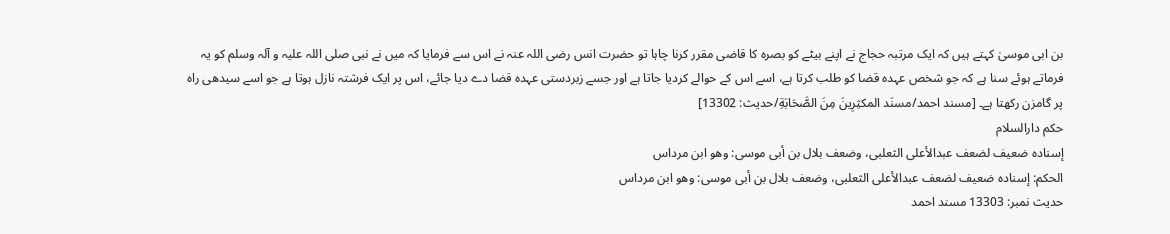بن ابی موسیٰ کہتے ہیں کہ ایک مرتبہ حجاج نے اپنے بیٹے کو بصرہ کا قاضی مقرر کرنا چاہا تو حضرت انس رضی اللہ عنہ نے اس سے فرمایا کہ میں نے نبی صلی اللہ علیہ و آلہ وسلم کو یہ فرماتے ہوئے سنا ہے کہ جو شخص عہدہ قضا کو طلب کرتا ہے، اسے اس کے حوالے کردیا جاتا ہے اور جسے زبردستی عہدہ قضا دے دیا جائے، اس پر ایک فرشتہ نازل ہوتا ہے جو اسے سیدھی راہ پر گامزن رکھتا ہے۔ [مسند احمد/مسنَد المكثِرِینَ مِنَ الصَّحَابَةِ/حدیث: 13302]
حکم دارالسلام
إسنادہ ضعیف لضعف عبدالأعلی الثعلبی، وضعف بلال بن أبی موسی: وھو ابن مرداس
الحكم: إسنادہ ضعیف لضعف عبدالأعلی الثعلبی، وضعف بلال بن أبی موسی: وھو ابن مرداس
حدیث نمبر: 13303 مسند احمد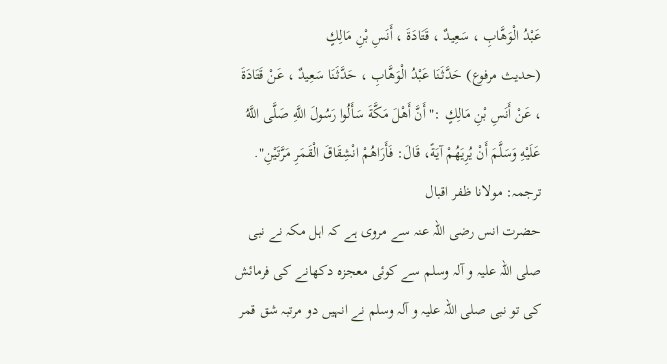عَبْدُ الْوَهَّابِ ، سَعِيدٌ ، قَتَادَةَ ، أَنَسِ بْنِ مَالِكٍ
(حديث مرفوع) حَدَّثَنَا عَبْدُ الْوَهَّابِ ، حَدَّثَنَا سَعِيدٌ ، عَنْ قَتَادَةَ ، عَنْ أَنَسِ بْنِ مَالِكٍ :" أَنَّ أَهْلَ مَكَّةَ سَأَلُوا رَسُولَ اللَّهِ صَلَّى اللَّهُ عَلَيْهِ وَسَلَّمَ أَنْ يُرِيَهُمْ آيَةً، قَالَ: فَأَرَاهُمْ انْشِقَاقَ الْقَمَرِ مَرَّتَيْنِ".
ترجمہ: مولانا ظفر اقبال
حضرت انس رضی اللہ عنہ سے مروی ہے کہ اہل مکہ نے نبی صلی اللہ علیہ و آلہ وسلم سے کوئی معجزہ دکھانے کی فرمائش کی تو نبی صلی اللہ علیہ و آلہ وسلم نے انہیں دو مرتبہ شق قمر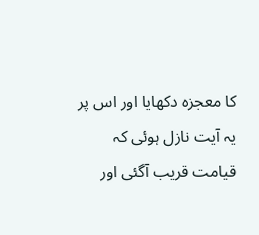کا معجزہ دکھایا اور اس پر یہ آیت نازل ہوئی کہ قیامت قریب آگئی اور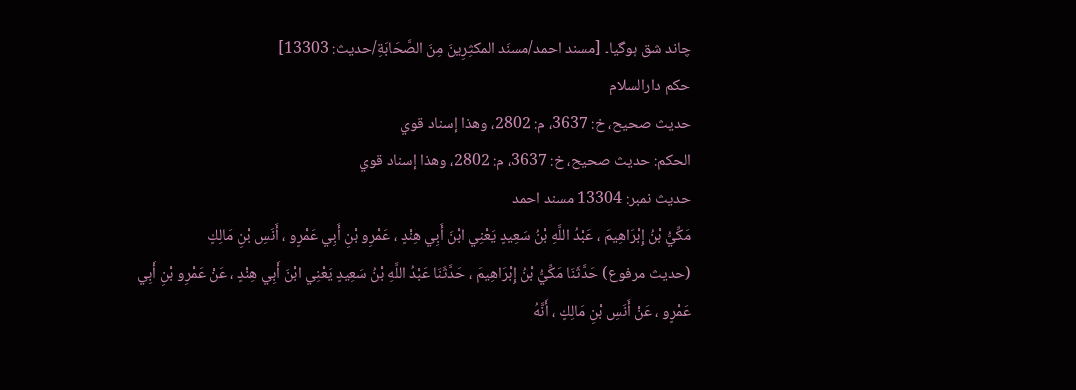چاند شق ہوگیا۔ [مسند احمد/مسنَد المكثِرِینَ مِنَ الصَّحَابَةِ/حدیث: 13303]
حکم دارالسلام
حدیث صحيح، خ: 3637، م: 2802، وهذا إسناد قوي
الحكم: حدیث صحيح، خ: 3637، م: 2802، وهذا إسناد قوي
حدیث نمبر: 13304 مسند احمد
مَكِّيُّ بْنُ إِبْرَاهِيمَ ، عَبْدُ اللَّهِ بْنُ سَعِيدٍ يَعْنِي ابْنَ أَبِي هِنْدٍ ، عَمْرِو بْنِ أَبِي عَمْرٍو ، أَنَسِ بْنِ مَالِكٍ
(حديث مرفوع) حَدَّثَنَا مَكِّيُّ بْنُ إِبْرَاهِيمَ ، حَدَّثَنَا عَبْدُ اللَّهِ بْنُ سَعِيدٍ يَعْنِي ابْنَ أَبِي هِنْدٍ ، عَنْ عَمْرِو بْنِ أَبِي عَمْرٍو ، عَنْ أَنَسِ بْنِ مَالِكٍ ، أَنَّهُ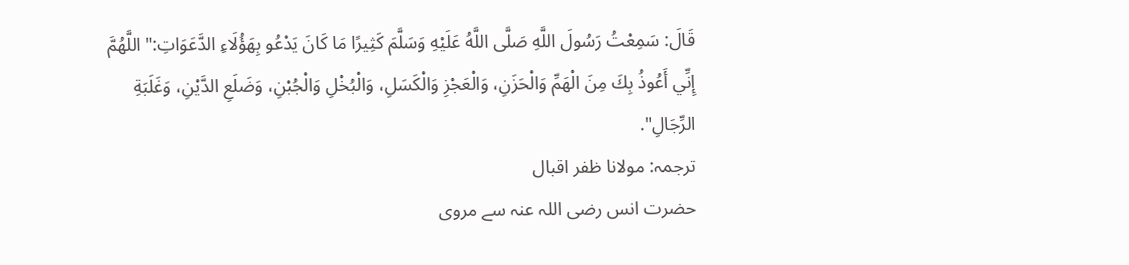قَالَ: سَمِعْتُ رَسُولَ اللَّهِ صَلَّى اللَّهُ عَلَيْهِ وَسَلَّمَ كَثِيرًا مَا كَانَ يَدْعُو بِهَؤُلَاءِ الدَّعَوَاتِ:" اللَّهُمَّ إِنِّي أَعُوذُ بِكَ مِنَ الْهَمِّ وَالْحَزَنِ، وَالْعَجْزِ وَالْكَسَلِ، وَالْبُخْلِ وَالْجُبْنِ، وَضَلَعِ الدَّيْنِ، وَغَلَبَةِ الرِّجَالِ".
ترجمہ: مولانا ظفر اقبال
حضرت انس رضی اللہ عنہ سے مروی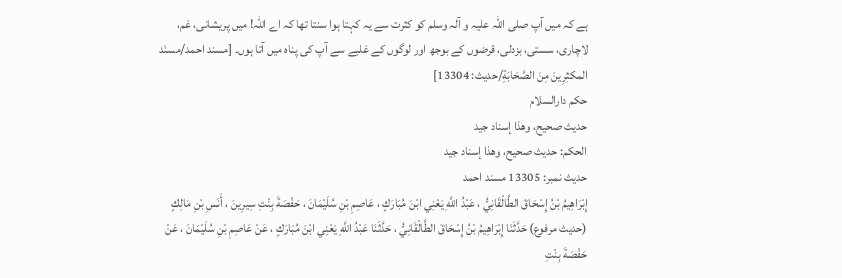ہے کہ میں آپ صلی اللہ علیہ و آلہ وسلم کو کثرت سے یہ کہتا ہوا سنتا تھا کہ اے اللہ! میں پریشانی، غم، لاچاری، سستی، بزدلی، قرضوں کے بوجھ اور لوگوں کے غلبے سے آپ کی پناہ میں آتا ہوں۔ [مسند احمد/مسنَد المكثِرِینَ مِنَ الصَّحَابَةِ/حدیث: 13304]
حکم دارالسلام
حدیث صحيح، وهذا إسناد جید
الحكم: حدیث صحيح، وهذا إسناد جید
حدیث نمبر: 13305 مسند احمد
إِبْرَاهِيمُ بْنُ إِسْحَاقَ الطَّالْقَانِيُّ ، عَبْدُ اللَّهِ يَعْنِي ابْنَ مُبَارَكٍ ، عَاصِمِ بْنِ سُلَيْمَانَ ، حَفْصَةَ بِنْتِ سِيرِينَ ، أَنَسِ بْنِ مَالِكٍ
(حديث مرفوع) حَدَّثَنَا إِبْرَاهِيمُ بْنُ إِسْحَاقَ الطَّالْقَانِيُّ ، حَدَّثَنَا عَبْدُ اللَّهِ يَعْنِي ابْنَ مُبَارَكٍ ، عَنْ عَاصِمِ بْنِ سُلَيْمَانَ ، عَنْ حَفْصَةَ بِنْتِ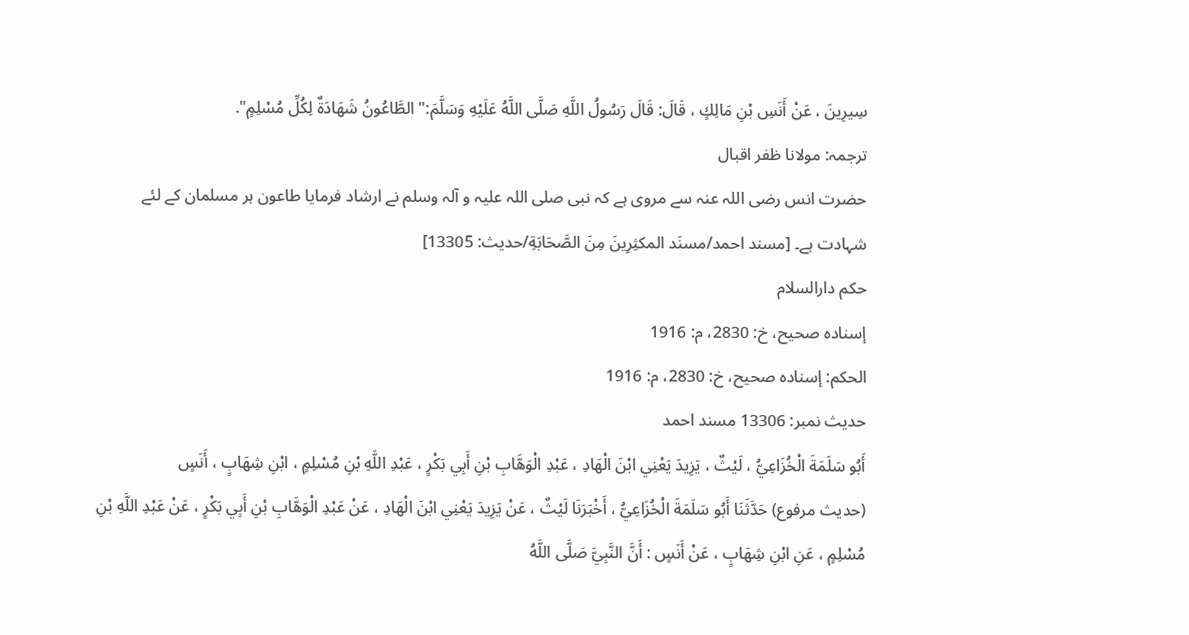سِيرِينَ ، عَنْ أَنَسِ بْنِ مَالِكٍ ، قَالَ: قَالَ رَسُولُ اللَّهِ صَلَّى اللَّهُ عَلَيْهِ وَسَلَّمَ:" الطَّاعُونُ شَهَادَةٌ لِكُلِّ مُسْلِمٍ".
ترجمہ: مولانا ظفر اقبال
حضرت انس رضی اللہ عنہ سے مروی ہے کہ نبی صلی اللہ علیہ و آلہ وسلم نے ارشاد فرمایا طاعون ہر مسلمان کے لئے شہادت ہے۔ [مسند احمد/مسنَد المكثِرِینَ مِنَ الصَّحَابَةِ/حدیث: 13305]
حکم دارالسلام
إسناده صحيح، خ: 2830، م: 1916
الحكم: إسناده صحيح، خ: 2830، م: 1916
حدیث نمبر: 13306 مسند احمد
أَبُو سَلَمَةَ الْخُزَاعِيُّ ، لَيْثٌ ، يَزِيدَ يَعْنِي ابْنَ الْهَادِ ، عَبْدِ الْوَهَّابِ بْنِ أَبِي بَكْرٍ ، عَبْدِ اللَّهِ بْنِ مُسْلِمٍ ، ابْنِ شِهَابٍ ، أَنَسٍ
(حديث مرفوع) حَدَّثَنَا أَبُو سَلَمَةَ الْخُزَاعِيُّ ، أَخْبَرَنَا لَيْثٌ ، عَنْ يَزِيدَ يَعْنِي ابْنَ الْهَادِ ، عَنْ عَبْدِ الْوَهَّابِ بْنِ أَبِي بَكْرٍ ، عَنْ عَبْدِ اللَّهِ بْنِ مُسْلِمٍ ، عَنِ ابْنِ شِهَابٍ ، عَنْ أَنَسٍ : أَنَّ النَّبِيَّ صَلَّى اللَّهُ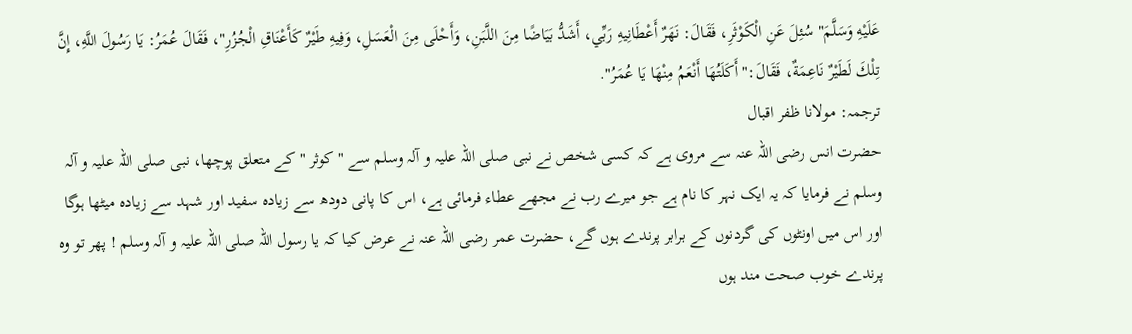عَلَيْهِ وَسَلَّمَ" سُئِلَ عَنِ الْكَوْثَرِ، فَقَالَ: نَهَرٌ أَعْطَانِيهِ رَبِّي، أَشَدُّ بَيَاضًا مِنَ اللَّبَنِ، وَأَحْلَى مِنَ الْعَسَلِ، وَفِيهِ طَيْرٌ كَأَعْنَاقِ الْجُزُرِ"، فَقَالَ عُمَرُ: يَا رَسُولَ اللَّهِ، إِنَّ تِلْكَ لَطَيْرٌ نَاعِمَةٌ، فَقَالَ:" أَكَلَتُهَا أَنْعَمُ مِنْهَا يَا عُمَرُ".
ترجمہ: مولانا ظفر اقبال
حضرت انس رضی اللہ عنہ سے مروی ہے کہ کسی شخص نے نبی صلی اللہ علیہ و آلہ وسلم سے " کوثر " کے متعلق پوچھا، نبی صلی اللہ علیہ و آلہ وسلم نے فرمایا کہ یہ ایک نہر کا نام ہے جو میرے رب نے مجھے عطاء فرمائی ہے، اس کا پانی دودھ سے زیادہ سفید اور شہد سے زیادہ میٹھا ہوگا اور اس میں اونٹوں کی گردنوں کے برابر پرندے ہوں گے، حضرت عمر رضی اللہ عنہ نے عرض کیا کہ یا رسول اللہ صلی اللہ علیہ و آلہ وسلم ! پھر تو وہ پرندے خوب صحت مند ہوں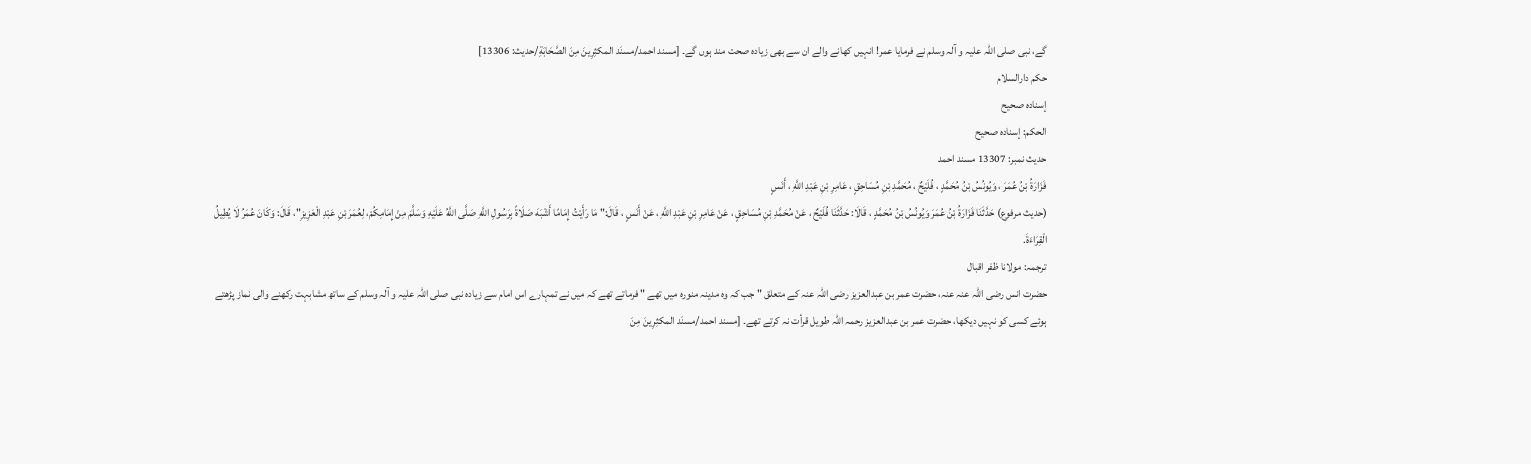گے، نبی صلی اللہ علیہ و آلہ وسلم نے فرمایا عمر! انہیں کھانے والے ان سے بھی زیادہ صحت مند ہوں گے۔ [مسند احمد/مسنَد المكثِرِینَ مِنَ الصَّحَابَةِ/حدیث: 13306]
حکم دارالسلام
إسناده صحيح
الحكم: إسناده صحيح
حدیث نمبر: 13307 مسند احمد
فَزَارَةُ بْنُ عُمَرَ ، وَيُونُسُ بْنُ مُحَمَّدٍ ، فُلَيْحٌ ، مُحَمَّدِ بْنِ مُسَاحِقٍ ، عَامِرِ بْنِ عَبْدِ اللَّهِ ، أَنَسٍ
(حديث مرفوع) حَدَّثَنَا فَزَارَةُ بْنُ عُمَرَ وَيُونُسُ بْنُ مُحَمَّدٍ ، قَالَا: حَدَّثَنَا فُلَيْحٌ ، عَنْ مُحَمَّدِ بْنِ مُسَاحِقٍ ، عَنْ عَامِرِ بْنِ عَبْدِ اللَّهِ ، عَنْ أَنَسٍ ، قَالَ:" مَا رَأَيْتُ إِمَامًا أَشْبَهَ صَلَاةً بِرَسُولِ اللَّهِ صَلَّى اللَّهُ عَلَيْهِ وَسَلَّمَ مِنْ إِمَامِكُمْ، لِعُمَرَ بْنِ عَبْدِ الْعَزِيزِ"، قَالَ: وَكَانَ عُمَرُ لَا يُطِيلُ الْقِرَاءَةَ.
ترجمہ: مولانا ظفر اقبال
حضرت انس رضی اللہ عنہ عنہ، حضرت عمر بن عبدالعزیز رضی اللہ عنہ کے متعلق " جب کہ وہ مدینہ منورہ میں تھے " فرماتے تھے کہ میں نے تمہارے اس امام سے زیادہ نبی صلی اللہ علیہ و آلہ وسلم کے ساتھ مشابہت رکھنے والی نماز پڑھتے ہوئے کسی کو نہیں دیکھا، حضرت عمر بن عبدالعزیز رحمہ اللہ طویل قرأت نہ کرتے تھے۔ [مسند احمد/مسنَد المكثِرِینَ مِنَ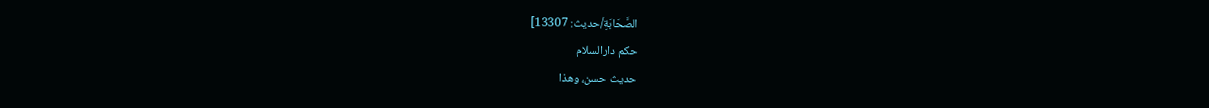الصَّحَابَةِ/حدیث: 13307]
حکم دارالسلام
حديث حسن، وهذا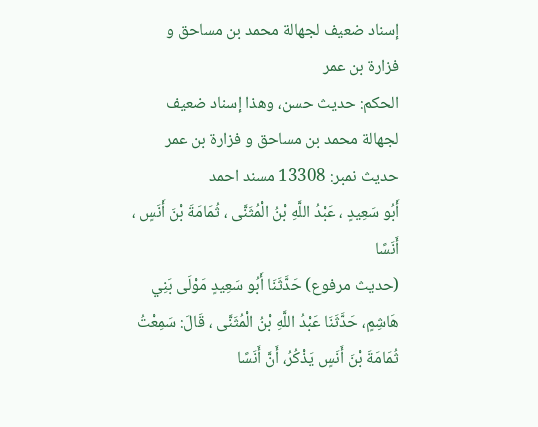إسناد ضعیف لجهالة محمد بن مساحق و فزارۃ بن عمر
الحكم: حديث حسن، وهذا إسناد ضعیف لجهالة محمد بن مساحق و فزارۃ بن عمر
حدیث نمبر: 13308 مسند احمد
أَبُو سَعِيدٍ ، عَبْدُ اللَّهِ بْنُ الْمُثَنَّى ، ثُمَامَةَ بْنَ أَنَسٍ ، أَنَسًا
(حديث مرفوع) حَدَّثَنَا أَبُو سَعِيدٍ مَوْلَى بَنِي هَاشِمٍ، حَدَّثَنَا عَبْدُ اللَّهِ بْنُ الْمُثَنَّى ، قَالَ: سَمِعْتُ ثُمَامَةَ بْنَ أَنَسٍ يَذْكُرُ، أَنَّ أَنَسًا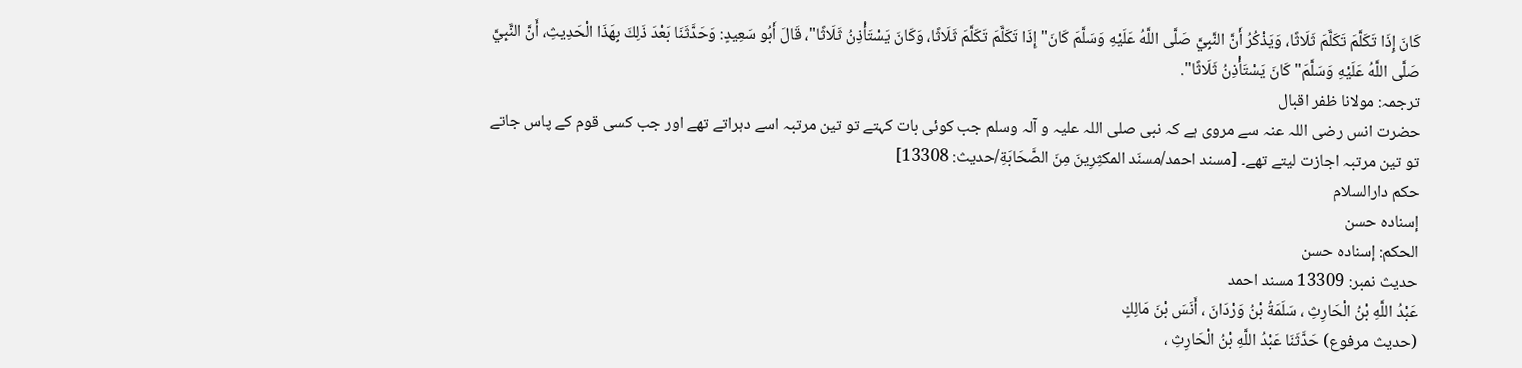كَانَ إِذَا تَكَلَّمَ تَكَلَّمَ ثَلَاثًا، وَيَذْكُرُ أَنَّ النَّبِيَّ صَلَّى اللَّهُ عَلَيْهِ وَسَلَّمَ كَانَ" إِذَا تَكَلَّمَ تَكَلَّمَ ثَلَاثًا، وَكَانَ يَسْتَأْذِنُ ثَلَاثًا"، قَالَ أَبُو سَعِيدٍ: وَحَدَّثَنَا بَعْدَ ذَلِكَ بِهَذَا الْحَدِيثِ، أَنَّ النَّبِيَّ صَلَّى اللَّهُ عَلَيْهِ وَسَلَّمَ" كَانَ يَسْتَأْذِنُ ثَلَاثًا".
ترجمہ: مولانا ظفر اقبال
حضرت انس رضی اللہ عنہ سے مروی ہے کہ نبی صلی اللہ علیہ و آلہ وسلم جب کوئی بات کہتے تو تین مرتبہ اسے دہراتے تھے اور جب کسی قوم کے پاس جاتے تو تین مرتبہ اجازت لیتے تھے۔ [مسند احمد/مسنَد المكثِرِینَ مِنَ الصَّحَابَةِ/حدیث: 13308]
حکم دارالسلام
إسنادہ حسن
الحكم: إسنادہ حسن
حدیث نمبر: 13309 مسند احمد
عَبْدُ اللَّهِ بْنُ الْحَارِثِ ، سَلَمَةُ بْنُ وَرْدَانَ ، أَنَسَ بْنَ مَالِكٍ
(حديث مرفوع) حَدَّثَنَا عَبْدُ اللَّهِ بْنُ الْحَارِثِ ،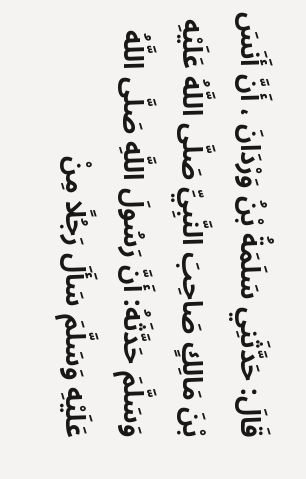قَالَ: حَدَّثَنِي سَلَمَةُ بْنُ وَرْدَانَ ، أَنَّ أَنَسَ بْنَ مَالِكٍ صَاحِبَ النَّبِيِّ صَلَّى اللَّهُ عَلَيْهِ وَسَلَّمَ حَدَّثَهُ: أَنَّ رَسُولَ اللَّهِ صَلَّى اللَّهُ عَلَيْهِ وَسَلَّمَ سَأَلَ رَجُلًا مِنْ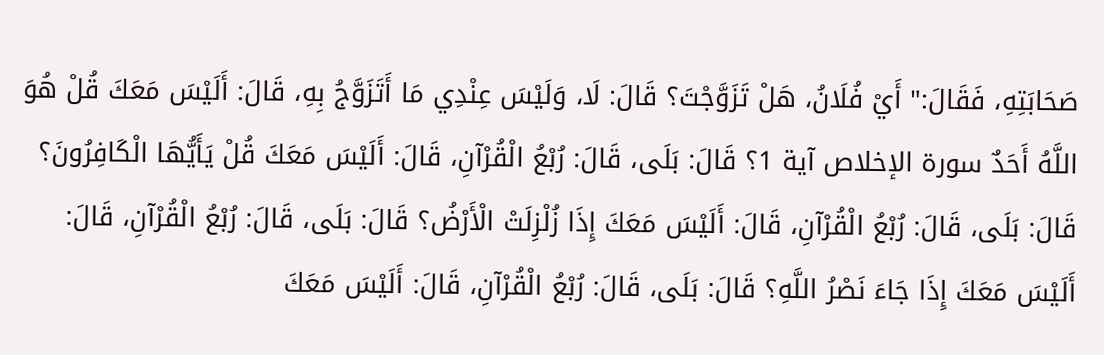صَحَابَتِهِ، فَقَالَ:" أَيْ فُلَانُ، هَلْ تَزَوَّجْتَ؟ قَالَ: لَا، وَلَيْسَ عِنْدِي مَا أَتَزَوَّجُ بِهِ، قَالَ: أَلَيْسَ مَعَكَ قُلْ هُوَ اللَّهُ أَحَدٌ سورة الإخلاص آية 1؟ قَالَ: بَلَى، قَالَ: رُبْعُ الْقُرْآنِ، قَالَ: أَلَيْسَ مَعَكَ قُلْ يَأَيُّهَا الْكَافِرُونَ؟ قَالَ: بَلَى، قَالَ: رُبْعُ الْقُرْآنِ، قَالَ: أَلَيْسَ مَعَكَ إِذَا زُلْزِلَتْ الْأَرْضُ؟ قَالَ: بَلَى، قَالَ: رُبْعُ الْقُرْآنِ، قَالَ: أَلَيْسَ مَعَكَ إِذَا جَاءَ نَصْرُ اللَّهِ؟ قَالَ: بَلَى، قَالَ: رُبْعُ الْقُرْآنِ، قَالَ: أَلَيْسَ مَعَكَ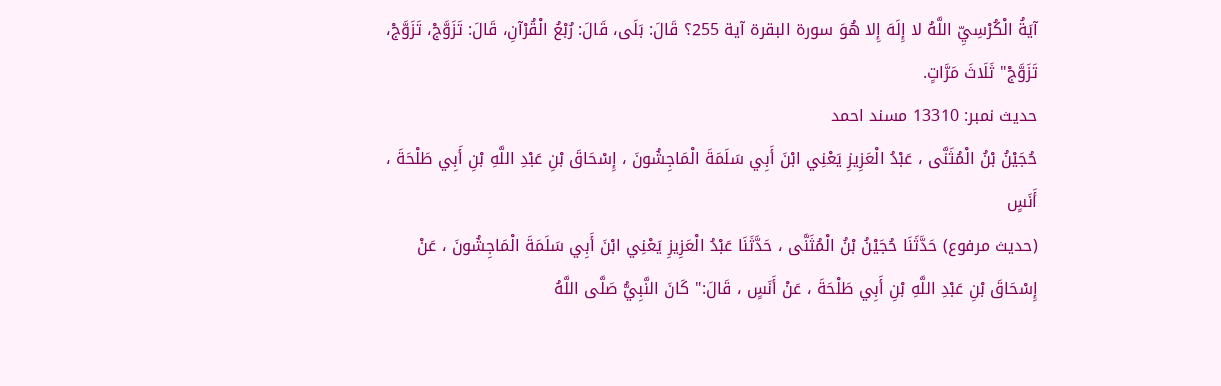آيَةُ الْكُرْسِيِّ اللَّهُ لا إِلَهَ إِلا هُوَ سورة البقرة آية 255؟ قَالَ: بَلَى، قَالَ: رُبْعُ الْقُرْآنِ، قَالَ: تَزَوَّجْ، تَزَوَّجْ، تَزَوَّجْ" ثَلَاثَ مَرَّاتٍ.
حدیث نمبر: 13310 مسند احمد
حُجَيْنُ بْنُ الْمُثَنَّى ، عَبْدُ الْعَزِيزِ يَعْنِي ابْنَ أَبِي سَلَمَةَ الْمَاجِشُونَ ، إِسْحَاقَ بْنِ عَبْدِ اللَّهِ بْنِ أَبِي طَلْحَةَ ، أَنَسٍ
(حديث مرفوع) حَدَّثَنَا حُجَيْنُ بْنُ الْمُثَنَّى ، حَدَّثَنَا عَبْدُ الْعَزِيزِ يَعْنِي ابْنَ أَبِي سَلَمَةَ الْمَاجِشُونَ ، عَنْ إِسْحَاقَ بْنِ عَبْدِ اللَّهِ بْنِ أَبِي طَلْحَةَ ، عَنْ أَنَسٍ ، قَالَ:" كَانَ النَّبِيُّ صَلَّى اللَّهُ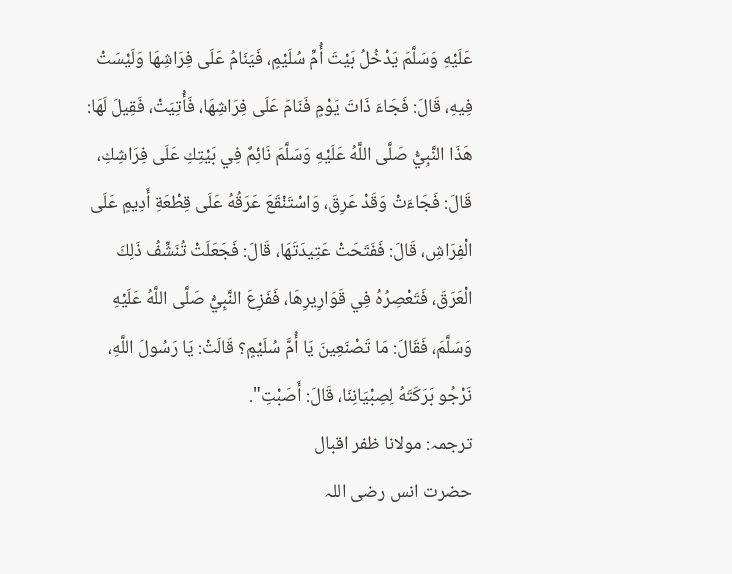عَلَيْهِ وَسَلَّمَ يَدْخُلُ بَيْتَ أُمِّ سُلَيْمٍ، فَيَنَامُ عَلَى فِرَاشِهَا وَلَيْسَتْ فِيهِ، قَالَ: فَجَاءَ ذَاتَ يَوْمٍ فَنَامَ عَلَى فِرَاشِهَا، فَأُتِيَتْ، فَقِيلَ لَهَا: هَذَا النَّبِيُّ صَلَّى اللَّهُ عَلَيْهِ وَسَلَّمَ نَائِمٌ فِي بَيْتِكِ عَلَى فِرَاشِكِ، قَالَ: فَجَاءَتْ وَقَدْ عَرِقَ، وَاسْتَنْقَعَ عَرَقُهُ عَلَى قِطْعَةِ أَدِيمٍ عَلَى الْفِرَاشِ، قَالَ: فَفَتَحَتْ عَتِيدَتَهَا، قَالَ: فَجَعَلَتْ تُنَشِّفُ ذَلِكَ الْعَرَقَ، فَتَعْصِرُهُ فِي قَوَارِيرِهَا، فَفَزِعَ النَّبِيُّ صَلَّى اللَّهُ عَلَيْهِ وَسَلَّمَ، فَقَالَ: مَا تَصْنَعِينَ يَا أُمَّ سُلَيْمٍ؟ قَالَتْ: يَا رَسُولَ اللَّهِ، نَرْجُو بَرَكَتَهُ لِصِبْيَانِنَا، قَالَ: أَصَبْتِ".
ترجمہ: مولانا ظفر اقبال
حضرت انس رضی اللہ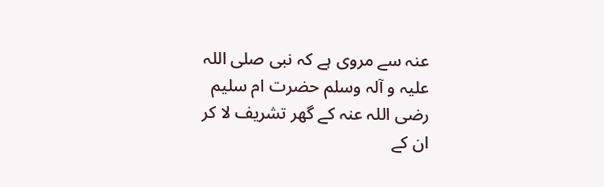عنہ سے مروی ہے کہ نبی صلی اللہ علیہ و آلہ وسلم حضرت ام سلیم رضی اللہ عنہ کے گھر تشریف لا کر ان کے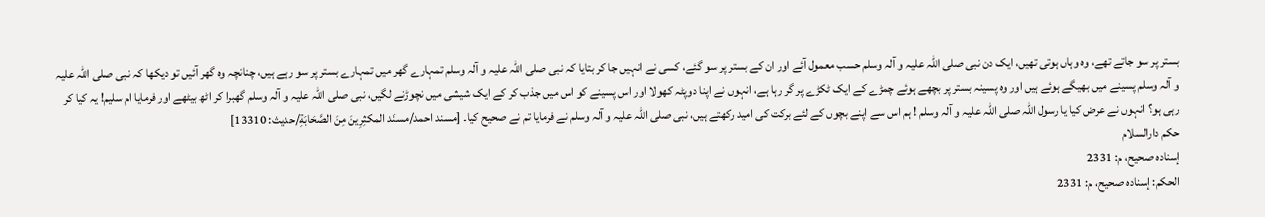بستر پر سو جاتے تھے، وہ وہاں ہوتی تھیں، ایک دن نبی صلی اللہ علیہ و آلہ وسلم حسب معمول آئے اور ان کے بستر پر سو گئے، کسی نے انہیں جا کر بتایا کہ نبی صلی اللہ علیہ و آلہ وسلم تمہارے گھر میں تمہارے بستر پر سو رہے ہیں، چنانچہ وہ گھر آئیں تو دیکھا کہ نبی صلی اللہ علیہ و آلہ وسلم پسینے میں بھیگے ہوئے ہیں اور وہ پسینہ بستر پر بچھے ہوئے چمڑے کے ایک ٹکڑے پر گر رہا ہے، انہوں نے اپنا دوپٹہ کھولا اور اس پسینے کو اس میں جذب کر کے ایک شیشی میں نچوڑنے لگیں، نبی صلی اللہ علیہ و آلہ وسلم گھبرا کر اٹھ بیٹھے اور فرمایا ام سلیم! یہ کیا کر رہی ہو؟ انہوں نے عرض کیا یا رسول اللہ صلی اللہ علیہ و آلہ وسلم ! ہم اس سے اپنے بچوں کے لئے برکت کی امید رکھتے ہیں، نبی صلی اللہ علیہ و آلہ وسلم نے فرمایا تم نے صحیح کیا۔ [مسند احمد/مسنَد المكثِرِینَ مِنَ الصَّحَابَةِ/حدیث: 13310]
حکم دارالسلام
إسناده صحيح، م: 2331
الحكم: إسناده صحيح، م: 2331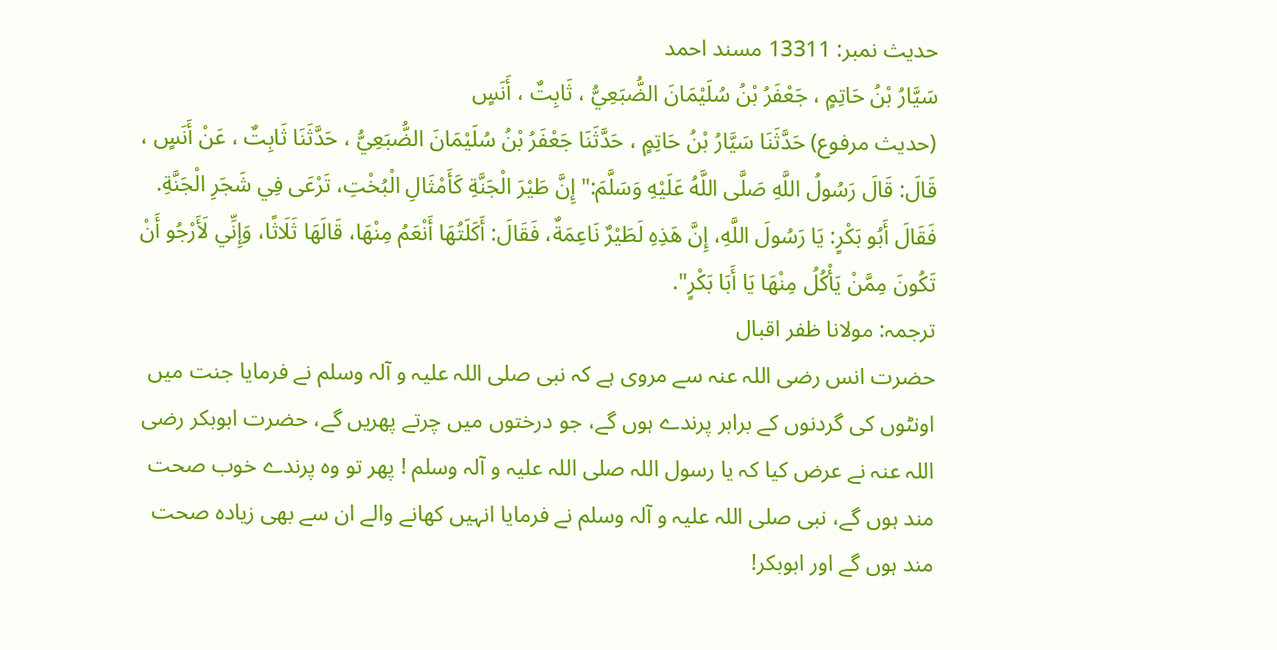حدیث نمبر: 13311 مسند احمد
سَيَّارُ بْنُ حَاتِمٍ ، جَعْفَرُ بْنُ سُلَيْمَانَ الضُّبَعِيُّ ، ثَابِتٌ ، أَنَسٍ
(حديث مرفوع) حَدَّثَنَا سَيَّارُ بْنُ حَاتِمٍ ، حَدَّثَنَا جَعْفَرُ بْنُ سُلَيْمَانَ الضُّبَعِيُّ ، حَدَّثَنَا ثَابِتٌ ، عَنْ أَنَسٍ ، قَالَ: قَالَ رَسُولُ اللَّهِ صَلَّى اللَّهُ عَلَيْهِ وَسَلَّمَ:" إِنَّ طَيْرَ الْجَنَّةِ كَأَمْثَالِ الْبُخْتِ، تَرْعَى فِي شَجَرِ الْجَنَّةِ. فَقَالَ أَبُو بَكْرٍ: يَا رَسُولَ اللَّهِ، إِنَّ هَذِهِ لَطَيْرٌ نَاعِمَةٌ، فَقَالَ: أَكَلَتُهَا أَنْعَمُ مِنْهَا، قَالَهَا ثَلَاثًا، وَإِنِّي لَأَرْجُو أَنْ تَكُونَ مِمَّنْ يَأْكُلُ مِنْهَا يَا أَبَا بَكْرٍ".
ترجمہ: مولانا ظفر اقبال
حضرت انس رضی اللہ عنہ سے مروی ہے کہ نبی صلی اللہ علیہ و آلہ وسلم نے فرمایا جنت میں اونٹوں کی گردنوں کے برابر پرندے ہوں گے، جو درختوں میں چرتے پھریں گے، حضرت ابوبکر رضی اللہ عنہ نے عرض کیا کہ یا رسول اللہ صلی اللہ علیہ و آلہ وسلم ! پھر تو وہ پرندے خوب صحت مند ہوں گے، نبی صلی اللہ علیہ و آلہ وسلم نے فرمایا انہیں کھانے والے ان سے بھی زیادہ صحت مند ہوں گے اور ابوبکر!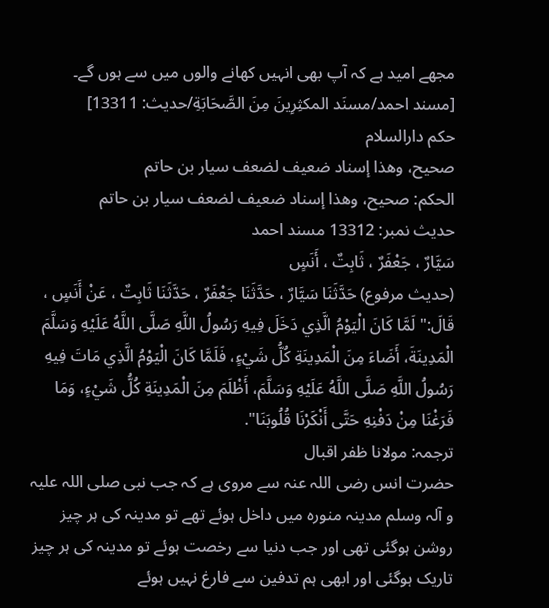مجھے امید ہے کہ آپ بھی انہیں کھانے والوں میں سے ہوں گے۔ [مسند احمد/مسنَد المكثِرِینَ مِنَ الصَّحَابَةِ/حدیث: 13311]
حکم دارالسلام
صحيح، وهذا إسناد ضعيف لضعف سیار بن حاتم
الحكم: صحيح، وهذا إسناد ضعيف لضعف سیار بن حاتم
حدیث نمبر: 13312 مسند احمد
سَيَّارٌ ، جَعْفَرٌ ، ثَابِتٌ ، أَنَسٍ
(حديث مرفوع) حَدَّثَنَا سَيَّارٌ ، حَدَّثَنَا جَعْفَرٌ ، حَدَّثَنَا ثَابِتٌ ، عَنْ أَنَسٍ ، قَالَ:" لَمَّا كَانَ الْيَوْمُ الَّذِي دَخَلَ فِيهِ رَسُولُ اللَّهِ صَلَّى اللَّهُ عَلَيْهِ وَسَلَّمَ الْمَدِينَةَ، أَضَاءَ مِنَ الْمَدِينَةِ كُلُّ شَيْءٍ، فَلَمَّا كَانَ الْيَوْمُ الَّذِي مَاتَ فِيهِ رَسُولُ اللَّهِ صَلَّى اللَّهُ عَلَيْهِ وَسَلَّمَ، أَظْلَمَ مِنَ الْمَدِينَةِ كُلُّ شَيْءٍ، وَمَا فَرَغْنَا مِنْ دَفْنِهِ حَتَّى أَنْكَرْنَا قُلُوبَنَا".
ترجمہ: مولانا ظفر اقبال
حضرت انس رضی اللہ عنہ سے مروی ہے کہ جب نبی صلی اللہ علیہ و آلہ وسلم مدینہ منورہ میں داخل ہوئے تھے تو مدینہ کی ہر چیز روشن ہوگئی تھی اور جب دنیا سے رخصت ہوئے تو مدینہ کی ہر چیز تاریک ہوگئی اور ابھی ہم تدفین سے فارغ نہیں ہوئے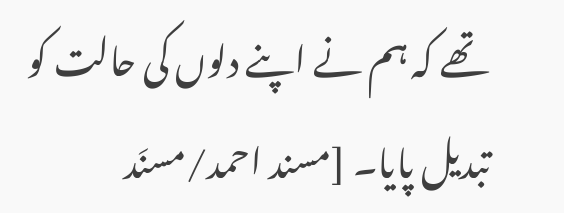تھے کہ ہم نے اپنے دلوں کی حالت کو تبدیل پایا۔ [مسند احمد/مسنَد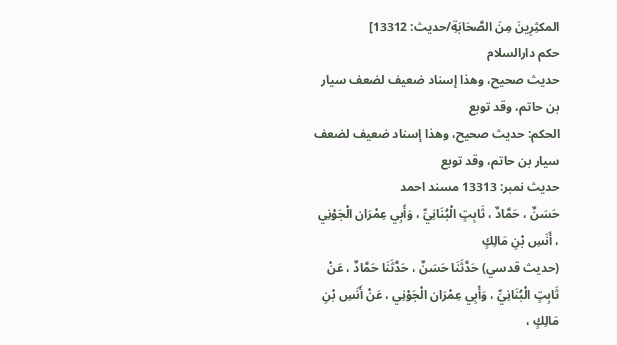المكثِرِینَ مِنَ الصَّحَابَةِ/حدیث: 13312]
حکم دارالسلام
حدیث صحيح، وهذا إسناد ضعيف لضعف سیار بن حاتم، وقد توبع
الحكم: حدیث صحيح، وهذا إسناد ضعيف لضعف سیار بن حاتم، وقد توبع
حدیث نمبر: 13313 مسند احمد
حَسَنٌ ، حَمَّادٌ ، ثَابِتٍ الْبُنَانِيِّ ، وَأَبِي عِمْرَان الْجَوْنِي ، أَنَسِ بْنِ مَالِكٍ
(حديث قدسي) حَدَّثَنَا حَسَنٌ ، حَدَّثَنَا حَمَّادٌ ، عَنْ ثَابِتٍ الْبُنَانِيِّ ، وَأَبِي عِمْرَان الْجَوْنِي ، عَنْ أَنَسِ بْنِ مَالِكٍ ،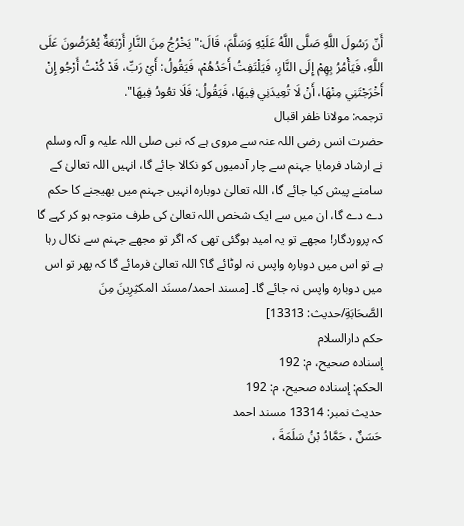أَنّ رَسُولَ اللَّهِ صَلَّى اللَّهُ عَلَيْهِ وَسَلَّمَ، قَالَ:" يَخْرُجُ مِنَ النَّارِ أَرْبَعَةٌ يُعْرَضُونَ عَلَى اللَّهِ، فَيَأْمُرُ بِهِمْ إِلَى النَّارِ، فَيَلْتَفِتُ أَحَدُهُمْ، فَيَقُولُ: أَيْ رَبِّ، قَدْ كُنْتُ أَرْجُو إِنْ أَخْرَجْتَنِي مِنْهَا، أَنْ لَا تُعِيدَنِي فِيهَا، فَيَقُولُ: فَلَا تعُودُ فِيهَا".
ترجمہ: مولانا ظفر اقبال
حضرت انس رضی اللہ عنہ سے مروی ہے کہ نبی صلی اللہ علیہ و آلہ وسلم نے ارشاد فرمایا جہنم سے چار آدمیوں کو نکالا جائے گا، انہیں اللہ تعالیٰ کے سامنے پیش کیا جائے گا، اللہ تعالیٰ دوبارہ انہیں جہنم میں بھیجنے کا حکم دے دے گا، ان میں سے ایک شخص اللہ تعالیٰ کی طرف متوجہ ہو کر کہے گا کہ پروردگار! مجھے تو یہ امید ہوگئی تھی کہ اگر تو مجھے جہنم سے نکال رہا ہے تو اس میں دوبارہ واپس نہ لوٹائے گا؟ اللہ تعالیٰ فرمائے گا کہ پھر تو اس میں دوبارہ واپس نہ جائے گا۔ [مسند احمد/مسنَد المكثِرِینَ مِنَ الصَّحَابَةِ/حدیث: 13313]
حکم دارالسلام
إسناده صحيح، م: 192
الحكم: إسناده صحيح، م: 192
حدیث نمبر: 13314 مسند احمد
حَسَنٌ ، حَمَّادُ بْنُ سَلَمَةَ ،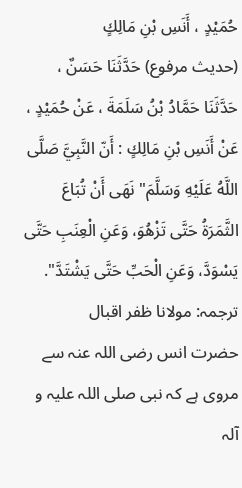حُمَيْدٍ ، أَنَسِ بْنِ مَالِكٍ
(حديث مرفوع) حَدَّثَنَا حَسَنٌ ، حَدَّثَنَا حَمَّادُ بْنُ سَلَمَةَ ، عَنْ حُمَيْدٍ ، عَنْ أَنَسِ بْنِ مَالِكٍ : أَنّ النَّبِيَّ صَلَّى اللَّهُ عَلَيْهِ وَسَلَّمَ" نَهَى أَنْ تُبَاعَ الثَّمَرَةُ حَتَّى تَزْهُوَ، وَعَنِ الْعِنَبِ حَتَّى يَسْوَدَّ، وَعَنِ الْحَبِّ حَتَّى يَشْتَدَّ".
ترجمہ: مولانا ظفر اقبال
حضرت انس رضی اللہ عنہ سے مروی ہے کہ نبی صلی اللہ علیہ و آلہ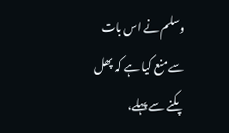وسلم نے اس بات سے منع کیا ہے کہ پھل پکنے سے پہلے،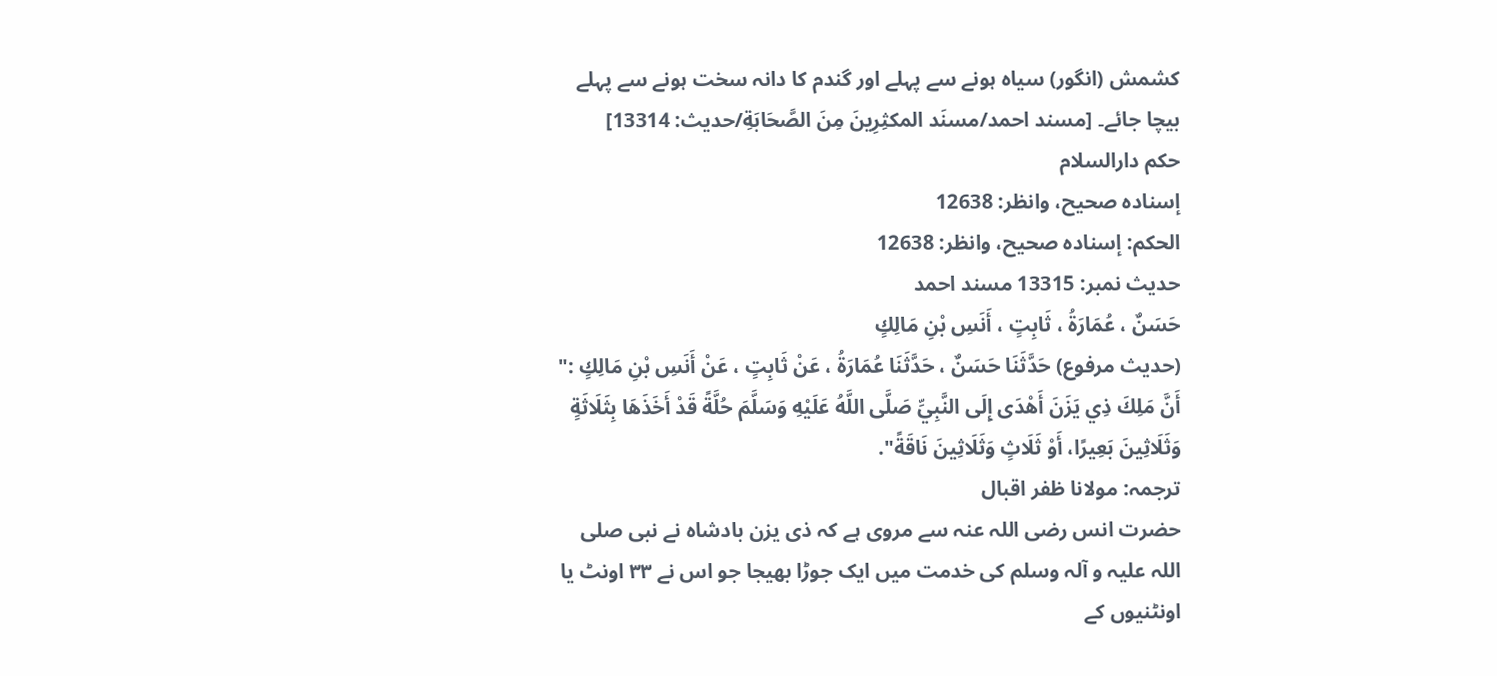کشمش (انگور) سیاہ ہونے سے پہلے اور گندم کا دانہ سخت ہونے سے پہلے بیچا جائے۔ [مسند احمد/مسنَد المكثِرِینَ مِنَ الصَّحَابَةِ/حدیث: 13314]
حکم دارالسلام
إسناده صحيح، وانظر: 12638
الحكم: إسناده صحيح، وانظر: 12638
حدیث نمبر: 13315 مسند احمد
حَسَنٌ ، عُمَارَةُ ، ثَابِتٍ ، أَنَسِ بْنِ مَالِكٍ
(حديث مرفوع) حَدَّثَنَا حَسَنٌ ، حَدَّثَنَا عُمَارَةُ ، عَنْ ثَابِتٍ ، عَنْ أَنَسِ بْنِ مَالِكٍ :" أَنَّ مَلِكَ ذِي يَزَنَ أَهْدَى إِلَى النَّبِيِّ صَلَّى اللَّهُ عَلَيْهِ وَسَلَّمَ حُلَّةً قَدْ أَخَذَهَا بِثَلَاثَةٍ وَثَلَاثِينَ بَعِيرًا، أَوْ ثَلَاثٍ وَثَلَاثِينَ نَاقَةً".
ترجمہ: مولانا ظفر اقبال
حضرت انس رضی اللہ عنہ سے مروی ہے کہ ذی یزن بادشاہ نے نبی صلی اللہ علیہ و آلہ وسلم کی خدمت میں ایک جوڑا بھیجا جو اس نے ٣٣ اونٹ یا اونٹنیوں کے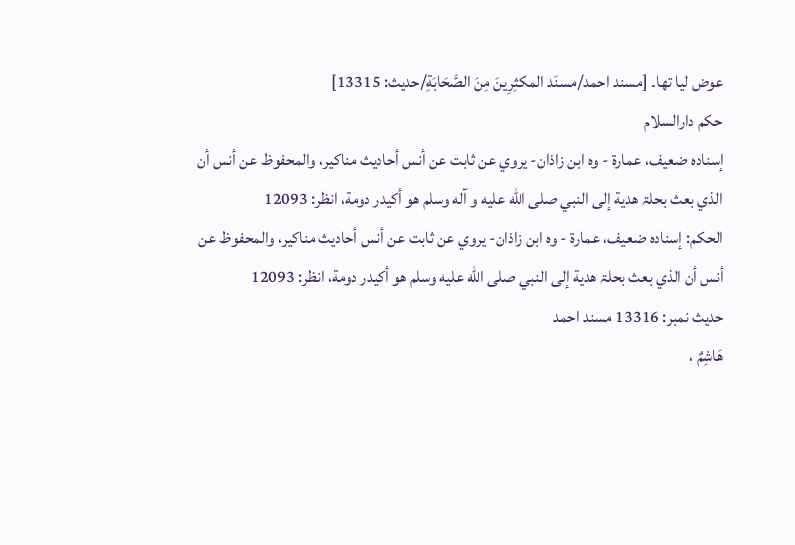عوض لیا تھا۔ [مسند احمد/مسنَد المكثِرِینَ مِنَ الصَّحَابَةِ/حدیث: 13315]
حکم دارالسلام
إسناده ضعيف، عمارة - وه ابن زاذان- يروي عن ثابت عن أنس أحاديث مناکير، والمحفوظ عن أنس أن الذي بعث بحلۃ هدية إلى النبي صلى الله عليه و آله وسلم ھو أكیدر دومة، انظر: 12093
الحكم: إسناده ضعيف، عمارة - وه ابن زاذان- يروي عن ثابت عن أنس أحاديث مناکير، والمحفوظ عن أنس أن الذي بعث بحلۃ هدية إلى النبي صلى الله عليه وسلم ھو أكیدر دومة، انظر: 12093
حدیث نمبر: 13316 مسند احمد
هَاشِمٌ ،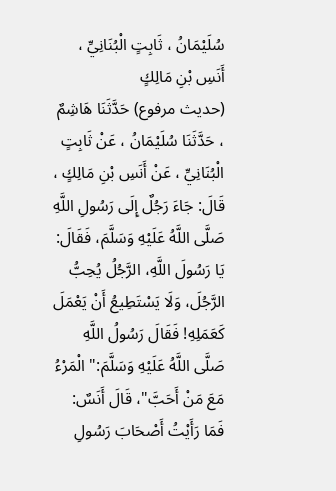سُلَيْمَانُ ، ثَابِتٍ الْبُنَانِيِّ ، أَنَسِ بْنِ مَالِكٍ
(حديث مرفوع) حَدَّثَنَا هَاشِمٌ ، حَدَّثَنَا سُلَيْمَانُ ، عَنْ ثَابِتٍ الْبُنَانِيِّ ، عَنْ أَنَسِ بْنِ مَالِكٍ ، قَالَ: جَاءَ رَجُلٌ إِلَى رَسُولِ اللَّهِ صَلَّى اللَّهُ عَلَيْهِ وَسَلَّمَ، فَقَالَ: يَا رَسُولَ اللَّهِ، الرَّجُلُ يُحِبُّ الرَّجُلَ، وَلَا يَسْتَطِيعُ أَنْ يَعْمَلَ كَعَمَلِهِ! فَقَالَ رَسُولُ اللَّهِ صَلَّى اللَّهُ عَلَيْهِ وَسَلَّمَ:" الْمَرْءُ مَعَ مَنْ أَحَبَّ"، قَالَ أَنَسٌ: فَمَا رَأَيْتُ أَصْحَابَ رَسُولِ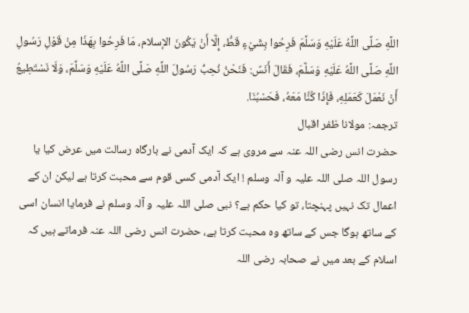اللَّهِ صَلَّى اللَّهُ عَلَيْهِ وَسَلَّمَ فَرِحُوا بِشَيْءٍ قَطُّ، إِلَّا أَنْ يَكُونَ الإسلام، مَا فَرِحُوا بِهَذَا مِنْ قَوْلِ رَسُولِ اللَّهِ صَلَّى اللَّهُ عَلَيْهِ وَسَلَّمَ، فَقَالَ أَنَسٌ: فَنَحْنُ نُحِبُّ رَسُولَ اللَّهِ صَلَّى اللَّهُ عَلَيْهِ وَسَلَّمَ، وَلَا نَسْتَطِيعُ أَنْ نَعْمَلَ كَعَمَلِهِ، فَإِذَا كُنَّا مَعَهُ، فَحَسْبُنَا.
ترجمہ: مولانا ظفر اقبال
حضرت انس رضی اللہ عنہ سے مروی ہے کہ ایک آدمی نے بارگاہ رسالت میں عرض کیا یا رسول اللہ صلی اللہ علیہ و آلہ وسلم ! ایک آدمی کسی قوم سے محبت کرتا ہے لیکن ان کے اعمال تک نہیں پہنچتا، تو کیا حکم ہے؟ نبی صلی اللہ علیہ و آلہ وسلم نے فرمایا انسان اسی کے ساتھ ہوگا جس کے ساتھ وہ محبت کرتا ہے، حضرت انس رضی اللہ عنہ فرماتے ہیں کہ اسلام کے بعد میں نے صحابہ رضی اللہ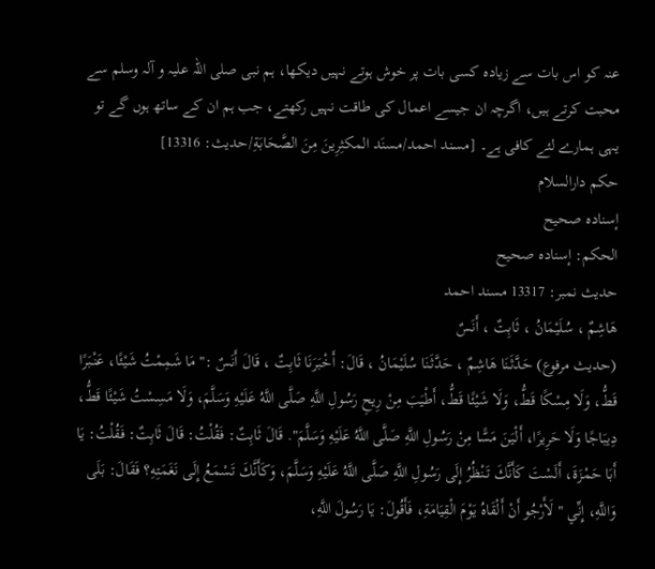عنہ کو اس بات سے زیادہ کسی بات پر خوش ہوتے نہیں دیکھا، ہم نبی صلی اللہ علیہ و آلہ وسلم سے محبت کرتے ہیں، اگرچہ ان جیسے اعمال کی طاقت نہیں رکھتے، جب ہم ان کے ساتھ ہوں گے تو یہی ہمارے لئے کافی ہے۔ [مسند احمد/مسنَد المكثِرِینَ مِنَ الصَّحَابَةِ/حدیث: 13316]
حکم دارالسلام
إسناده صحيح
الحكم: إسناده صحيح
حدیث نمبر: 13317 مسند احمد
هَاشِمٌ ، سُلَيْمَانُ ، ثَابِتٌ ، أَنَسٌ
(حديث مرفوع) حَدَّثَنَا هَاشِمٌ ، حَدَّثَنَا سُلَيْمَانُ ، قَالَ: أَخْبَرَنَا ثَابِتٌ ، قَالَ أَنَسٌ :" مَا شَمِمْتُ شَيْئًا، عَنْبَرًا قَطُّ، وَلَا مِسْكًا قَطُّ، وَلَا شَيْئًا قَطُّ، أَطْيَبَ مِنْ رِيحِ رَسُولِ اللَّهِ صَلَّى اللَّهُ عَلَيْهِ وَسَلَّمَ، وَلَا مَسِسْتُ شَيْئًا قَطُّ، دِيبَاجًا وَلَا حَرِيرًا، أَلْيَنَ مَسًّا مِنْ رَسُولِ اللَّهِ صَلَّى اللَّهُ عَلَيْهِ وَسَلَّمَ". قَالَ ثَابِتٌ: فَقُلْتُ: قَالَ ثَابِتٌ: فَقُلْتُ: يَا أَبَا حَمْزَةَ، أَلَسْتَ كَأَنَّكَ تَنْظُرُ إِلَى رَسُولِ اللَّهِ صَلَّى اللَّهُ عَلَيْهِ وَسَلَّمَ، وَكَأَنَّكَ تَسْمَعُ إِلَى نَغَمَتِهِ؟ فَقَالَ: بَلَى وَاللَّهِ، إِنِّي " لَأَرْجُو أَنْ أَلْقَاهُ يَوْمَ الْقِيَامَةِ، فَأَقُولَ: يَا رَسُولَ اللَّهِ،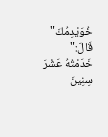خُوَيْدِمُكَ" قَالَ:" خَدَمْتُهُ عَشْرَ سِنِينَ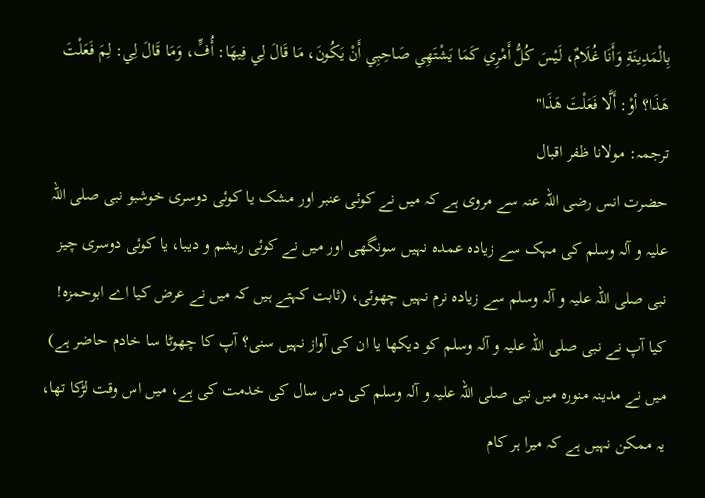بِالْمَدِينَةِ وَأَنَا غُلَامٌ، لَيْسَ كُلُّ أَمْرِي كَمَا يَشْتَهِي صَاحِبِي أَنْ يَكُونَ، مَا قَالَ لِي فِيهَا: أُفٍّ، وَمَا قَالَ لِي: لِمَ فَعَلْتَ هَذَا؟ أوْ: أَلَّا فَعَلْتَ هَذَا"
ترجمہ: مولانا ظفر اقبال
حضرت انس رضی اللہ عنہ سے مروی ہے کہ میں نے کوئی عنبر اور مشک یا کوئی دوسری خوشبو نبی صلی اللہ علیہ و آلہ وسلم کی مہک سے زیادہ عمدہ نہیں سونگھی اور میں نے کوئی ریشم و دیبا، یا کوئی دوسری چیز نبی صلی اللہ علیہ و آلہ وسلم سے زیادہ نرم نہیں چھوئی، (ثابت کہتے ہیں کہ میں نے عرض کیا اے ابوحمزہ! کیا آپ نے نبی صلی اللہ علیہ و آلہ وسلم کو دیکھا یا ان کی آواز نہیں سنی؟ آپ کا چھوٹا سا خادم حاضر ہے) میں نے مدینہ منورہ میں نبی صلی اللہ علیہ و آلہ وسلم کی دس سال کی خدمت کی ہے، میں اس وقت لڑکا تھا، یہ ممکن نہیں ہے کہ میرا ہر کام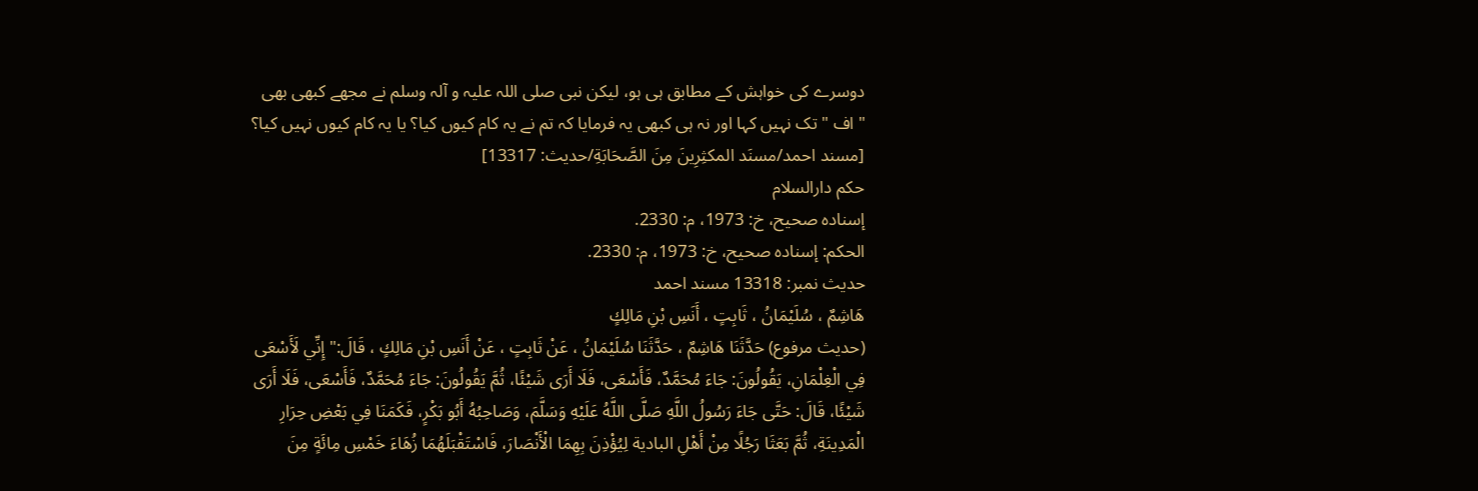دوسرے کی خواہش کے مطابق ہی ہو، لیکن نبی صلی اللہ علیہ و آلہ وسلم نے مجھے کبھی بھی " اف " تک نہیں کہا اور نہ ہی کبھی یہ فرمایا کہ تم نے یہ کام کیوں کیا؟ یا یہ کام کیوں نہیں کیا؟ [مسند احمد/مسنَد المكثِرِینَ مِنَ الصَّحَابَةِ/حدیث: 13317]
حکم دارالسلام
إسناده صحيح، خ: 1973، م: 2330.
الحكم: إسناده صحيح، خ: 1973، م: 2330.
حدیث نمبر: 13318 مسند احمد
هَاشِمٌ ، سُلَيْمَانُ ، ثَابِتٍ ، أَنَسِ بْنِ مَالِكٍ
(حديث مرفوع) حَدَّثَنَا هَاشِمٌ ، حَدَّثَنَا سُلَيْمَانُ ، عَنْ ثَابِتٍ ، عَنْ أَنَسِ بْنِ مَالِكٍ ، قَالَ:" إِنِّي لَأَسْعَى فِي الْغِلْمَانِ، يَقُولُونَ: جَاءَ مُحَمَّدٌ، فَأَسْعَى، فَلَا أَرَى شَيْئًا، ثُمَّ يَقُولُونَ: جَاءَ مُحَمَّدٌ، فَأَسْعَى، فَلَا أَرَى شَيْئًا، قَالَ: حَتَّى جَاءَ رَسُولُ اللَّهِ صَلَّى اللَّهُ عَلَيْهِ وَسَلَّمَ، وَصَاحِبُهُ أَبُو بَكْرٍ، فَكَمَنَا فِي بَعْضِ حِرَارِ الْمَدِينَةِ، ثُمَّ بَعَثَا رَجُلًا مِنْ أَهْلِ البادية لِيُؤْذِنَ بِهِمَا الْأَنْصَارَ، فَاسْتَقْبَلَهُمَا زُهَاءَ خَمْسِ مِائَةٍ مِنَ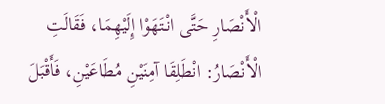الْأَنْصَارِ حَتَّى انْتَهَوْا إِلَيْهِمَا، فَقَالَتِ الْأَنْصَارُ: انْطَلِقَا آمِنَيْنِ مُطَاعَيْنِ، فَأَقْبَلَ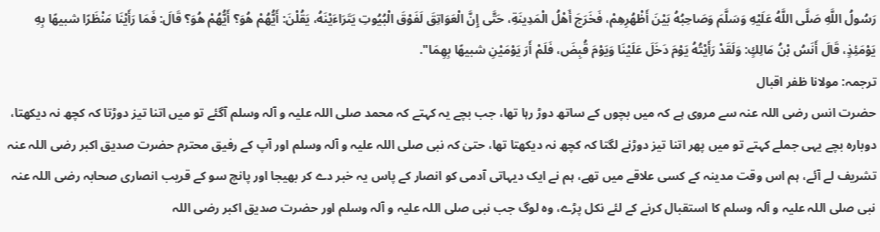رَسُولُ اللَّهِ صَلَّى اللَّهُ عَلَيْهِ وَسَلَّمَ وَصَاحِبُهُ بَيْنَ أَظْهُرِهِمْ، فَخَرَجَ أَهْلُ الْمَدِينَةِ، حَتَّى إِنَّ الْعَوَاتِقَ لَفَوْقَ الْبُيُوتِ يَتَرَاءَيْنَهُ، يَقُلْنَ: أَيُّهُمْ هُوَ؟ أَيُّهُمْ هُوَ؟ قَالَ: فَمَا رَأَيْنَا مَنْظَرًا شبيهًا بِهِ يَوْمَئِذٍ، قَالَ أَنَسُ بْنُ مَالِكٍ: وَلَقَدْ رَأَيْتُهُ يَوْمَ دَخَلَ عَلَيْنَا وَيَوْمَ قُبِضَ، فَلَمْ أَرَ يَوْمَيْنِ شبيهًا بِهِمَا".
ترجمہ: مولانا ظفر اقبال
حضرت انس رضی اللہ عنہ سے مروی ہے کہ میں بچوں کے ساتھ دوڑ رہا تھا، جب بچے یہ کہتے کہ محمد صلی اللہ علیہ و آلہ وسلم آگئے تو میں اتنا تیز دوڑتا کہ کچھ نہ دیکھتا، دوبارہ بچے یہی جملے کہتے تو میں پھر اتنا تیز دوڑنے لگتا کہ کچھ نہ دیکھتا تھا، حتیٰ کہ نبی صلی اللہ علیہ و آلہ وسلم اور آپ کے رفیق محترم حضرت صدیق اکبر رضی اللہ عنہ تشریف لے آئے، ہم اس وقت مدینہ کے کسی علاقے میں تھے، ہم نے ایک دیہاتی آدمی کو انصار کے پاس یہ خبر دے کر بھیجا اور پانچ سو کے قریب انصاری صحابہ رضی اللہ عنہ نبی صلی اللہ علیہ و آلہ وسلم کا استقبال کرنے کے لئے نکل پڑے، وہ لوگ جب نبی صلی اللہ علیہ و آلہ وسلم اور حضرت صدیق اکبر رضی اللہ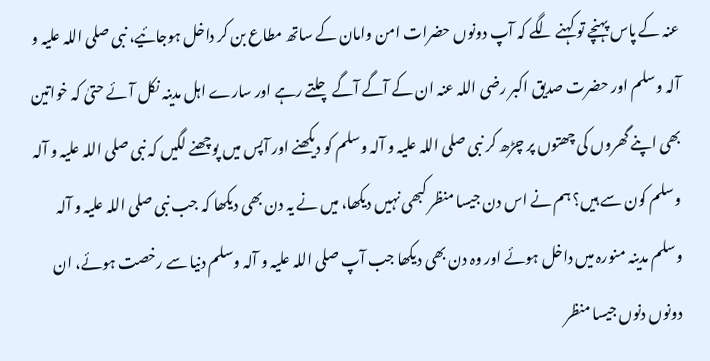عنہ کے پاس پہنچے تو کہنے لگے کہ آپ دونوں حضرات امن وامان کے ساتھ مطاع بن کر داخل ہوجائیے، نبی صلی اللہ علیہ و آلہ وسلم اور حضرت صدیق اکبر رضی اللہ عنہ ان کے آگے آگے چلتے رہے اور سارے اہل مدینہ نکل آئے حتیٰ کہ خواتین بھی اپنے گھروں کی چھتوں پر چڑھ کر نبی صلی اللہ علیہ و آلہ وسلم کو دیکھنے اور آپس میں پوچھنے لگیں کہ نبی صلی اللہ علیہ و آلہ وسلم کون سے ہیں؟ ہم نے اس دن جیسا منظر کبھی نہیں دیکھا، میں نے یہ دن بھی دیکھا کہ جب نبی صلی اللہ علیہ و آلہ وسلم مدینہ منورہ میں داخل ہوئے اور وہ دن بھی دیکھا جب آپ صلی اللہ علیہ و آلہ وسلم دنیا سے رخصت ہوئے، ان دونوں دنوں جیسا منظر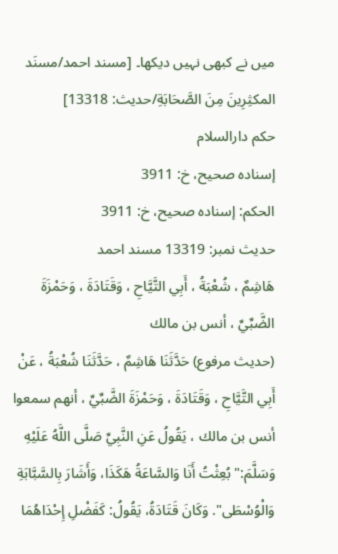میں نے کبھی نہیں دیکھا۔ [مسند احمد/مسنَد المكثِرِینَ مِنَ الصَّحَابَةِ/حدیث: 13318]
حکم دارالسلام
إسناده صحيح، خ: 3911
الحكم: إسناده صحيح، خ: 3911
حدیث نمبر: 13319 مسند احمد
هَاشِمٌ ، شُعْبَةُ ، أَبِي التَّيَّاحِ ، وَقَتَادَةَ ، وَحَمْزَةَ الضَّبِّيِّ ، أنس بن مالك
(حديث مرفوع) حَدَّثَنَا هَاشِمٌ ، حَدَّثَنَا شُعْبَةُ ، عَنْ أَبِي التَّيَّاحِ ، وَقَتَادَةَ ، وَحَمْزَةَ الضَّبِّيِّ ، أنهم سمعوا أنس بن مالك ، يَقُولُ عَنِ النَّبِيِّ صَلَّى اللَّهُ عَلَيْهِ وَسَلَّمَ:" بُعِثْتُ أَنَا وَالسَّاعَةُ هَكَذَا، وَأَشَارَ بِالسَّبَّابَةِ وَالْوُسْطَى". وَكَانَ قَتَادَةُ، يَقُولُ: كَفَضْلِ إِحْدَاهُمَا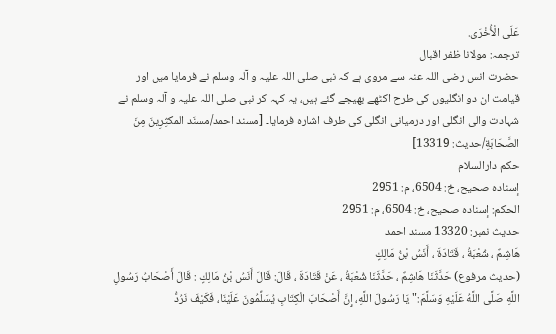عَلَى الْأُخْرَى.
ترجمہ: مولانا ظفر اقبال
حضرت انس رضی اللہ عنہ سے مروی ہے کہ نبی صلی اللہ علیہ و آلہ وسلم نے فرمایا میں اور قیامت ان دو انگلیوں کی طرح اکٹھے بھیجے گئے ہیں، یہ کہہ کر نبی صلی اللہ علیہ و آلہ وسلم نے شہادت والی انگلی اور درمیانی انگلی کی طرف اشارہ فرمایا۔ [مسند احمد/مسنَد المكثِرِینَ مِنَ الصَّحَابَةِ/حدیث: 13319]
حکم دارالسلام
إسناده صحيح، خ: 6504، م: 2951
الحكم: إسناده صحيح، خ: 6504، م: 2951
حدیث نمبر: 13320 مسند احمد
هَاشِمٌ ، شُعْبَةُ ، قَتَادَةَ ، أَنَسُ بْنُ مَالِكٍ
(حديث مرفوع) حَدَّثَنَا هَاشِمٌ ، حَدَّثَنَا شُعْبَةُ ، عَنْ قَتَادَةَ ، قَالَ: قَالَ أَنَسُ بْنُ مَالِكٍ : قَالَ أَصْحَابُ رَسُولِ اللَّهِ صَلَّى اللَّهُ عَلَيْهِ وَسَلَّمَ:" يَا رَسُولَ اللَّهِ، إِنَّ أَصْحَابَ الْكِتَابِ يُسَلِّمُونَ عَلَيْنَا، فَكَيْفَ نَرُدُّ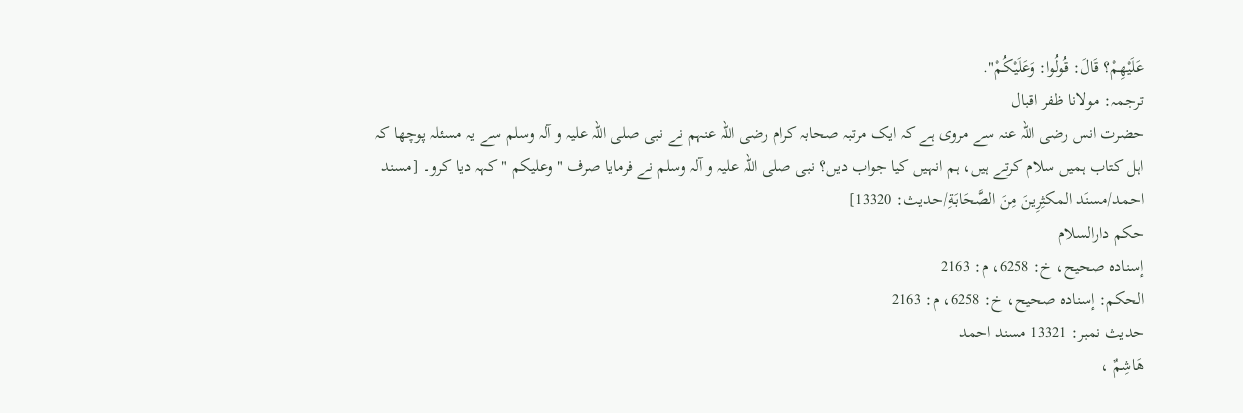عَلَيْهِمْ؟ قَالَ: قُولُوا: وَعَلَيْكُمْ".
ترجمہ: مولانا ظفر اقبال
حضرت انس رضی اللہ عنہ سے مروی ہے کہ ایک مرتبہ صحابہ کرام رضی اللہ عنہم نے نبی صلی اللہ علیہ و آلہ وسلم سے یہ مسئلہ پوچھا کہ اہل کتاب ہمیں سلام کرتے ہیں، ہم انہیں کیا جواب دیں؟ نبی صلی اللہ علیہ و آلہ وسلم نے فرمایا صرف " وعلیکم " کہہ دیا کرو۔ [مسند احمد/مسنَد المكثِرِینَ مِنَ الصَّحَابَةِ/حدیث: 13320]
حکم دارالسلام
إسناده صحيح، خ: 6258، م: 2163
الحكم: إسناده صحيح، خ: 6258، م: 2163
حدیث نمبر: 13321 مسند احمد
هَاشِمٌ ،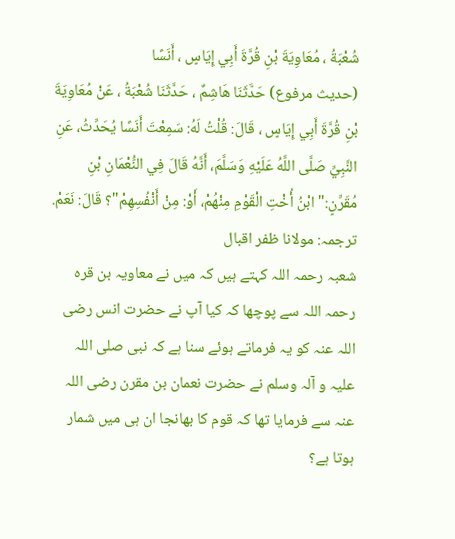شُعْبَةُ ، مُعَاوِيَةَ بْنِ قُرَّةَ أَبِي إِيَاسٍ ، أَنَسًا
(حديث مرفوع) حَدَّثَنَا هَاشِمٌ ، حَدَّثَنَا شُعْبَةُ ، عَنْ مُعَاوِيَةَ بْنِ قُرَّةَ أَبِي إِيَاسٍ ، قَالَ: قُلْتُ لَهُ: سَمِعْتَ أَنَسًا يُحَدِّثُ، عَنِ النَّبِيِّ صَلَّى اللَّهُ عَلَيْهِ وَسَلَّمَ، أَنَّهُ قَالَ فِي النُّعْمَانِ بْنِ مُقَرِّنٍ:" ابْنُ أُخْتِ الْقَوْمِ مِنْهُمْ، أَوْ: مِنْ أَنْفُسِهِمْ"؟ قَالَ: نَعَمْ.
ترجمہ: مولانا ظفر اقبال
شعبہ رحمہ اللہ کہتے ہیں کہ میں نے معاویہ بن قرہ رحمہ اللہ سے پوچھا کہ کیا آپ نے حضرت انس رضی اللہ عنہ کو یہ فرماتے ہوئے سنا ہے کہ نبی صلی اللہ علیہ و آلہ وسلم نے حضرت نعمان بن مقرن رضی اللہ عنہ سے فرمایا تھا کہ قوم کا بھانجا ان ہی میں شمار ہوتا ہے؟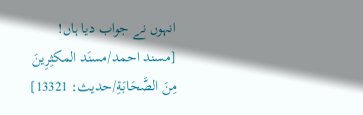انہوں نے جواب دیا ہاں! [مسند احمد/مسنَد المكثِرِینَ مِنَ الصَّحَابَةِ/حدیث: 13321]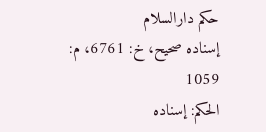حکم دارالسلام
إسناده صحيح، خ: 6761، م: 1059
الحكم: إسناده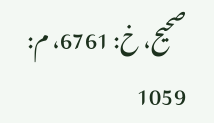صحيح، خ: 6761، م: 1059